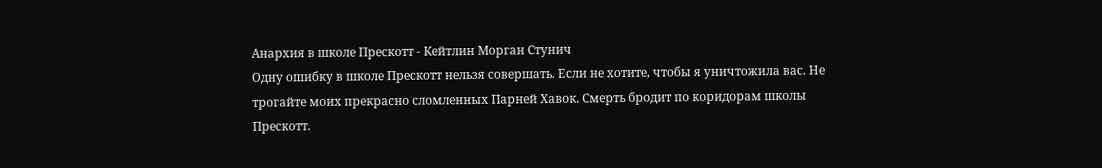Анархия в школе Прескотт - Кейтлин Морган Стунич
Одну ошибку в школе Прескотт нельзя совершать. Если не хотите, чтобы я уничтожила вас. Не трогайте моих прекрасно сломленных Парней Хавок. Смерть бродит по коридорам школы Прескотт.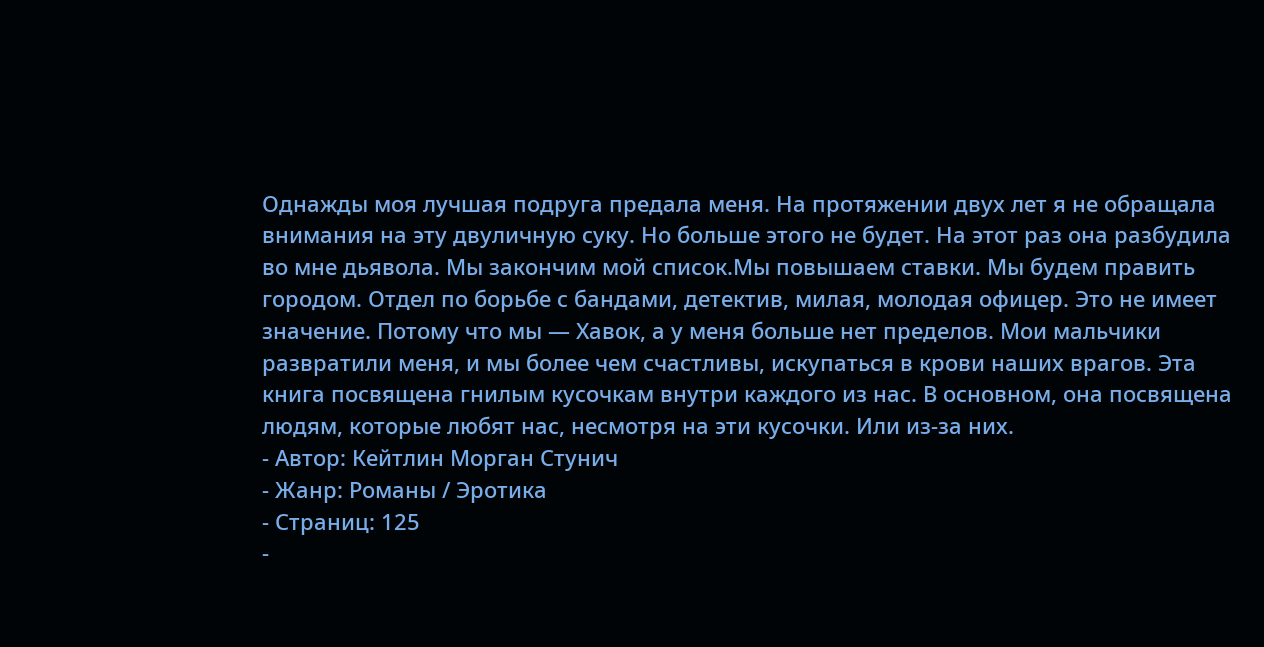Однажды моя лучшая подруга предала меня. На протяжении двух лет я не обращала внимания на эту двуличную суку. Но больше этого не будет. На этот раз она разбудила во мне дьявола. Мы закончим мой список.Мы повышаем ставки. Мы будем править городом. Отдел по борьбе с бандами, детектив, милая, молодая офицер. Это не имеет значение. Потому что мы — Хавок, а у меня больше нет пределов. Мои мальчики развратили меня, и мы более чем счастливы, искупаться в крови наших врагов. Эта книга посвящена гнилым кусочкам внутри каждого из нас. В основном, она посвящена людям, которые любят нас, несмотря на эти кусочки. Или из-за них.
- Автор: Кейтлин Морган Стунич
- Жанр: Романы / Эротика
- Страниц: 125
-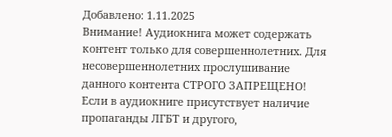Добавлено: 1.11.2025
Внимание! Аудиокнига может содержать контент только для совершеннолетних. Для несовершеннолетних прослушивание данного контента СТРОГО ЗАПРЕЩЕНО! Если в аудиокниге присутствует наличие пропаганды ЛГБТ и другого,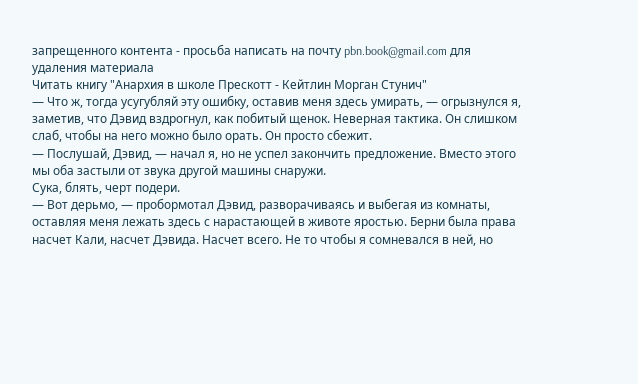запрещенного контента - просьба написать на почту pbn.book@gmail.com для удаления материала
Читать книгу "Анархия в школе Прескотт - Кейтлин Морган Стунич"
— Что ж, тогда усугубляй эту ошибку, оставив меня здесь умирать, — огрызнулся я, заметив, что Дэвид вздрогнул, как побитый щенок. Неверная тактика. Он слишком слаб, чтобы на него можно было орать. Он просто сбежит.
— Послушай, Дэвид, — начал я, но не успел закончить предложение. Вместо этого мы оба застыли от звука другой машины снаружи.
Сука, блять, черт подери.
— Вот дерьмо, — пробормотал Дэвид, разворачиваясь и выбегая из комнаты, оставляя меня лежать здесь с нарастающей в животе яростью. Берни была права насчет Кали, насчет Дэвида. Насчет всего. Не то чтобы я сомневался в ней, но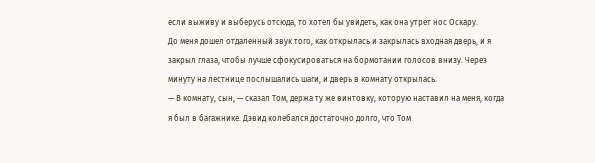если выживу и выберусь отсюда, то хотел бы увидеть, как она утрет нос Оскару.
До меня дошел отдаленный звук того, как открылась и закрылась входная дверь, и я закрыл глаза, чтобы лучше сфокусироваться на бормотании голосов внизу. Через минуту на лестнице послышались шаги, и дверь в комнату открылась.
— В комнату, сын, — сказал Том, держа ту же винтовку, которую наставил на меня, когда я был в багажнике. Дэвид колебался достаточно долго, что Том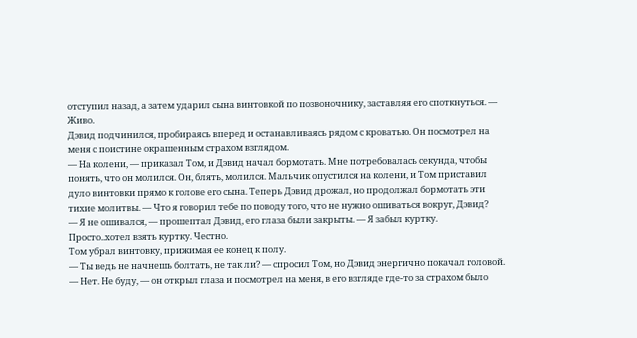отступил назад, а затем ударил сына винтовкой по позвоночнику, заставляя его споткнуться. — Живо.
Дэвид подчинился, пробираясь вперед и останавливаясь рядом с кроватью. Он посмотрел на меня с поистине окрашенным страхом взглядом.
— На колени, — приказал Том, и Дэвид начал бормотать. Мне потребовалась секунда, чтобы понять, что он молился. Он, блять, молился. Мальчик опустился на колени, и Том приставил дуло винтовки прямо к голове его сына. Теперь Дэвид дрожал, но продолжал бормотать эти тихие молитвы. — Что я говорил тебе по поводу того, что не нужно ошиваться вокруг, Дэвид?
— Я не ошивался, — прошептал Дэвид, его глаза были закрыты. — Я забыл куртку.
Просто..хотел взять куртку. Честно.
Том убрал винтовку, прижимая ее конец к полу.
— Ты ведь не начнешь болтать, не так ли? — спросил Том, но Дэвид энергично покачал головой.
— Нет. Не буду, — он открыл глаза и посмотрел на меня, в его взгляде где-то за страхом было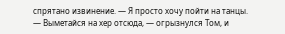спрятано извинение. — Я просто хочу пойти на танцы.
— Выметайся на хер отсюда, — огрызнулся Том, и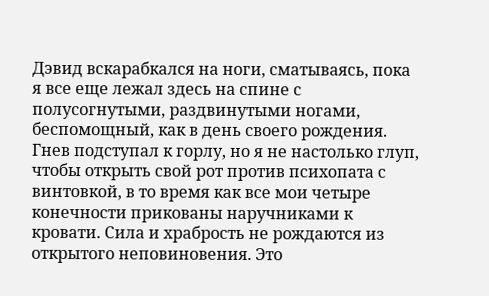Дэвид вскарабкался на ноги, сматываясь, пока я все еще лежал здесь на спине с полусогнутыми, раздвинутыми ногами, беспомощный, как в день своего рождения. Гнев подступал к горлу, но я не настолько глуп, чтобы открыть свой рот против психопата с винтовкой, в то время как все мои четыре конечности прикованы наручниками к кровати. Сила и храбрость не рождаются из открытого неповиновения. Это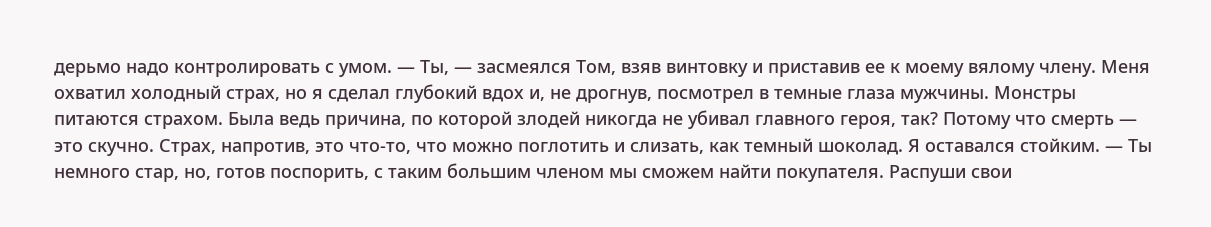дерьмо надо контролировать с умом. — Ты, — засмеялся Том, взяв винтовку и приставив ее к моему вялому члену. Меня охватил холодный страх, но я сделал глубокий вдох и, не дрогнув, посмотрел в темные глаза мужчины. Монстры питаются страхом. Была ведь причина, по которой злодей никогда не убивал главного героя, так? Потому что смерть — это скучно. Страх, напротив, это что-то, что можно поглотить и слизать, как темный шоколад. Я оставался стойким. — Ты немного стар, но, готов поспорить, с таким большим членом мы сможем найти покупателя. Распуши свои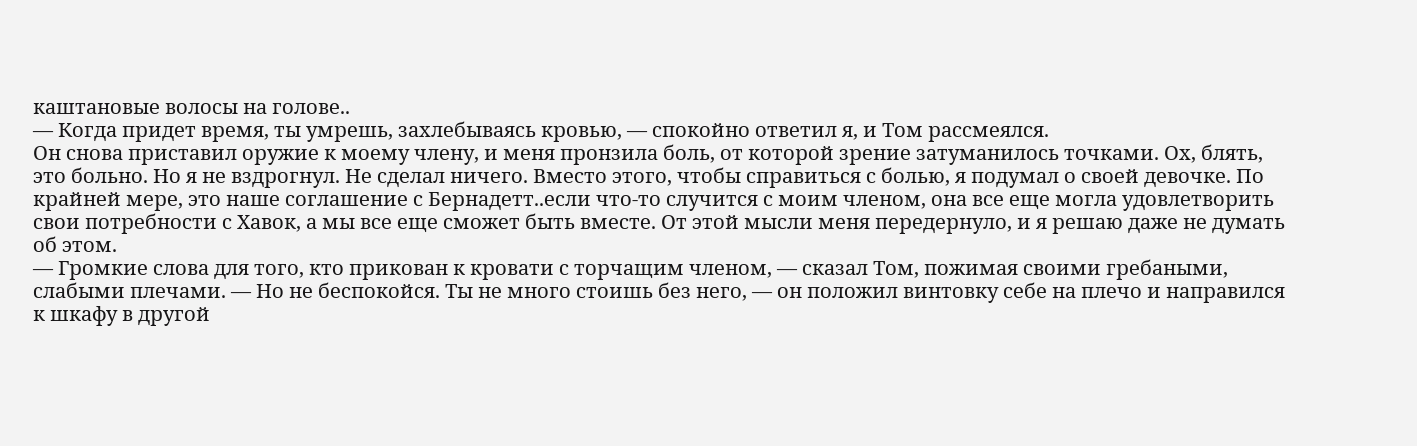каштановые волосы на голове..
— Когда придет время, ты умрешь, захлебываясь кровью, — спокойно ответил я, и Том рассмеялся.
Он снова приставил оружие к моему члену, и меня пронзила боль, от которой зрение затуманилось точками. Ох, блять, это больно. Но я не вздрогнул. Не сделал ничего. Вместо этого, чтобы справиться с болью, я подумал о своей девочке. По крайней мере, это наше соглашение с Бернадетт..если что-то случится с моим членом, она все еще могла удовлетворить свои потребности с Хавок, а мы все еще сможет быть вместе. От этой мысли меня передернуло, и я решаю даже не думать об этом.
— Громкие слова для того, кто прикован к кровати с торчащим членом, — сказал Том, пожимая своими гребаными, слабыми плечами. — Но не беспокойся. Ты не много стоишь без него, — он положил винтовку себе на плечо и направился к шкафу в другой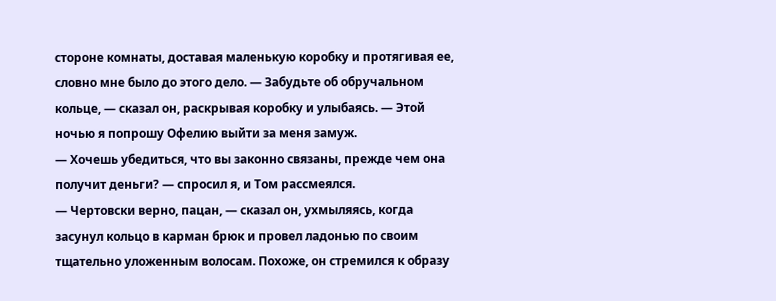стороне комнаты, доставая маленькую коробку и протягивая ее, словно мне было до этого дело. — Забудьте об обручальном кольце, — сказал он, раскрывая коробку и улыбаясь. — Этой ночью я попрошу Офелию выйти за меня замуж.
— Хочешь убедиться, что вы законно связаны, прежде чем она получит деньги? — спросил я, и Том рассмеялся.
— Чертовски верно, пацан, — сказал он, ухмыляясь, когда засунул кольцо в карман брюк и провел ладонью по своим тщательно уложенным волосам. Похоже, он стремился к образу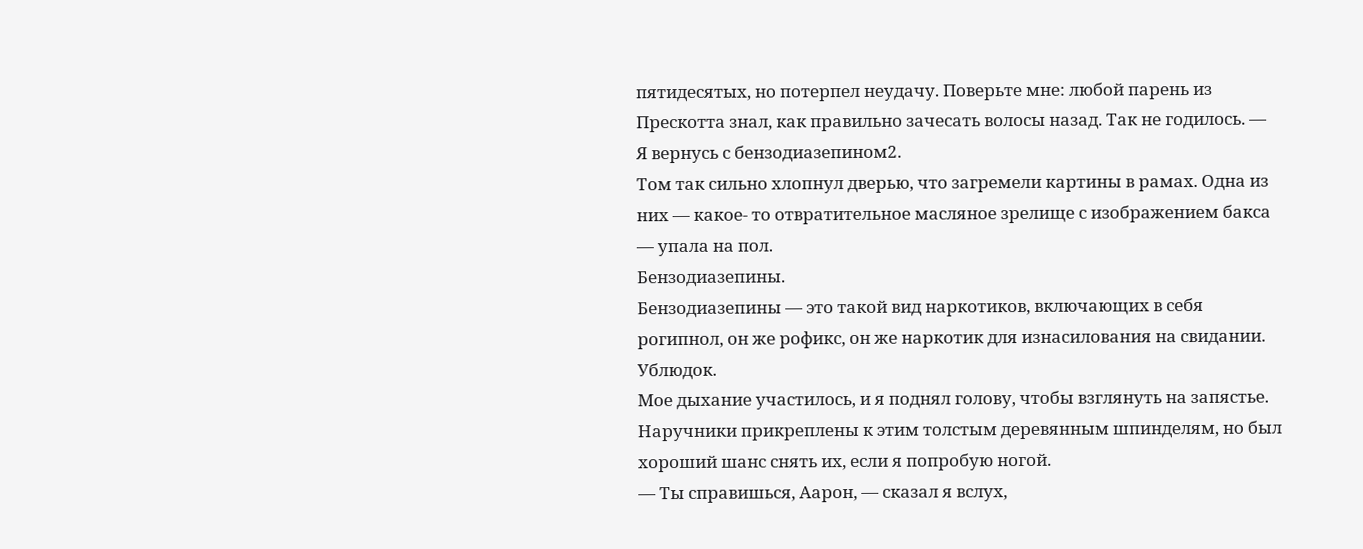пятидесятых, но потерпел неудачу. Поверьте мне: любой парень из Прескотта знал, как правильно зачесать волосы назад. Так не годилось. — Я вернусь с бензодиазепином2.
Том так сильно хлопнул дверью, что загремели картины в рамах. Одна из них — какое- то отвратительное масляное зрелище с изображением бакса — упала на пол.
Бензодиазепины.
Бензодиазепины — это такой вид наркотиков, включающих в себя рогипнол, он же рофикс, он же наркотик для изнасилования на свидании.
Ублюдок.
Мое дыхание участилось, и я поднял голову, чтобы взглянуть на запястье. Наручники прикреплены к этим толстым деревянным шпинделям, но был хороший шанс снять их, если я попробую ногой.
— Ты справишься, Аарон, — сказал я вслух,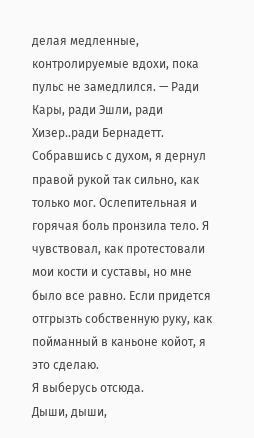делая медленные, контролируемые вдохи, пока пульс не замедлился. — Ради Кары, ради Эшли, ради Хизер..ради Бернадетт.
Собравшись с духом, я дернул правой рукой так сильно, как только мог. Ослепительная и горячая боль пронзила тело. Я чувствовал, как протестовали мои кости и суставы, но мне было все равно. Если придется отгрызть собственную руку, как пойманный в каньоне койот, я это сделаю.
Я выберусь отсюда.
Дыши, дыши,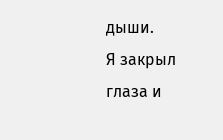дыши.
Я закрыл глаза и